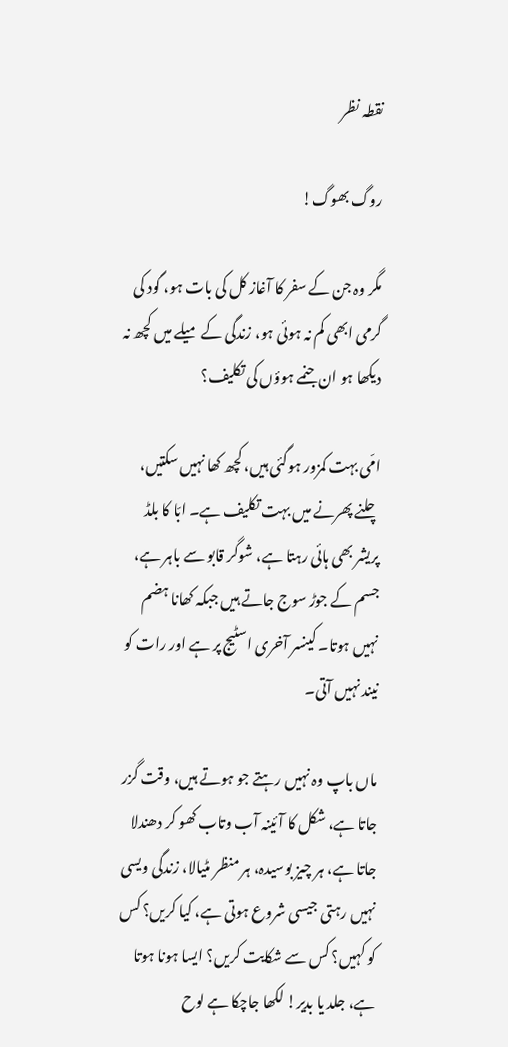نقطہ نظر

روگ بھوگ!

مگر وہ جن کے سفر کا آغاز کل کی بات ہو، گود کی گرمی ابھی کم نہ ہوئی ہو، زندگی کے میلے میں کچھ نہ دیکھا ہو ان جنمے ہوؤں کی تکلیف؟

امّی بہت کمزور ہوگئی ہیں، کچھ کھا نہیں سکتیں، چلنے پھرنے میں بہت تکلیف ہے۔ ابّا کا بلڈ پریشر بھی ہائی رہتا ہے، شوگر قابو سے باہر ہے، جسم کے جوڑ سوج جاتے ہیں جبکہ کھانا ہضم نہیں ہوتا۔ کینسر آخری اسٹیج پر ہے اور رات کو نیند نہیں آتی۔

ماں باپ وہ نہیں رہتے جو ہوتے ہیں، وقت گزر جاتا ہے، شکل کا آئینہ آب وتاب کھو کر دھندلا جاتا ہے، ہر چیز بوسیدہ، ہر منظر مٹیالا، زندگی ویسی نہیں رہتی جیسی شروع ہوتی ہے، کیا کریں؟ کس کو کہیں؟ کس سے شکایت کریں؟ ایسا ہونا ہوتا ہے، جلد یا بدیر! لکھا جاچکا ہے لوح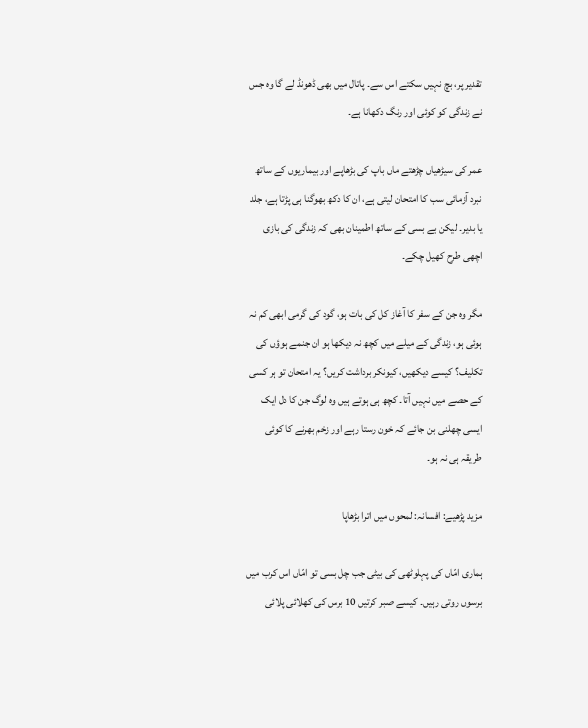تقدیر پر، بچ نہیں سکتے اس سے۔ پاتال میں بھی ڈھونڈ لے گا وہ جس نے زندگی کو کوئی اور رنگ دکھانا ہے۔

عمر کی سیڑھیاں چڑھتے ماں باپ کی بڑھاپے اور بیماریوں کے ساتھ نبرد آزمائی سب کا امتحان لیتی ہے، ان کا دکھ بھوگنا ہی پڑتا ہے، جلد یا بدیر۔ لیکن بے بسی کے ساتھ اطمینان بھی کہ زندگی کی بازی اچھی طرح کھیل چکے۔

مگر وہ جن کے سفر کا آغاز کل کی بات ہو، گود کی گرمی ابھی کم نہ ہوئی ہو، زندگی کے میلے میں کچھ نہ دیکھا ہو ان جنمے ہوؤں کی تکلیف؟ کیسے دیکھیں، کیونکر برداشت کریں؟ یہ امتحان تو ہر کسی کے حصے میں نہیں آتا۔ کچھ ہی ہوتے ہیں وہ لوگ جن کا دل ایک ایسی چھلنی بن جائے کہ خون رستا رہے اور زخم بھرنے کا کوئی طریقہ ہی نہ ہو۔

مزید پڑھیے: افسانہ: لمحوں میں اترا بڑھاپا

ہماری امّاں کی پہلوٹھی کی بیٹی جب چل بسی تو امّاں اس کرب میں برسوں روتی رہیں۔ کیسے صبر کرتیں 10 برس کی کھلائی پلائی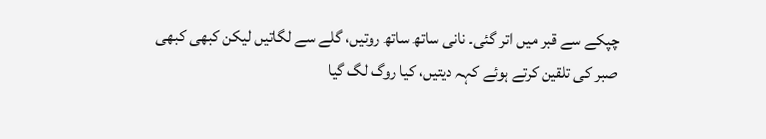چپکے سے قبر میں اتر گئی۔ نانی ساتھ ساتھ روتیں، گلے سے لگاتیں لیکن کبھی کبھی صبر کی تلقین کرتے ہوئے کہہ دیتیں، کیا روگ لگ گیا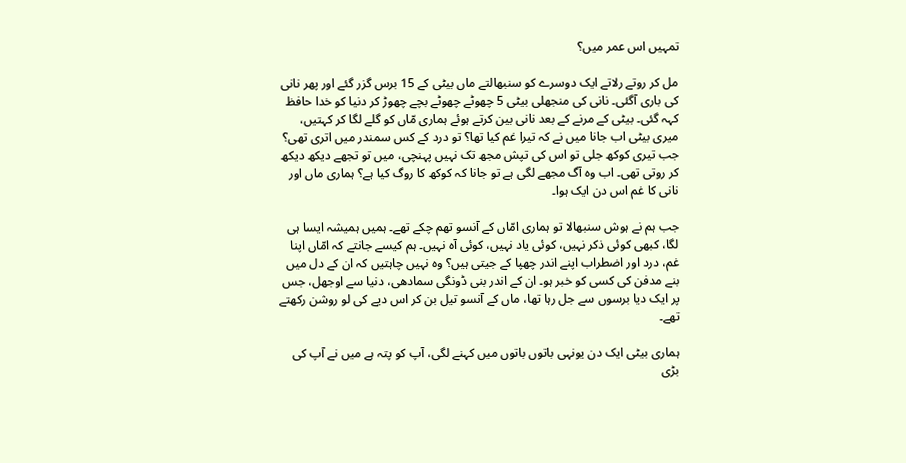تمہیں اس عمر میں؟

مل کر روتے رلاتے ایک دوسرے کو سنبھالتے ماں بیٹی کے 15 برس گزر گئے اور پھر نانی کی باری آگئی۔ نانی کی منجھلی بیٹی 5 چھوٹے چھوٹے بچے چھوڑ کر دنیا کو خدا حافظ کہہ گئی۔ بیٹی کے مرنے کے بعد نانی بین کرتے ہوئے ہماری مّاں کو گلے لگا کر کہتیں، میری بیٹی اب جانا میں نے کہ تیرا غم کیا تھا؟ تو درد کے کس سمندر میں اتری تھی؟ جب تیری کوکھ جلی تو اس کی تپش مجھ تک نہیں پہنچی، میں تو تجھے دیکھ دیکھ کر روتی تھی۔ اب وہ آگ مجھے لگی ہے تو جانا کہ کوکھ کا روگ کیا ہے؟ ہماری ماں اور نانی کا غم اس دن ایک ہوا۔

جب ہم نے ہوش سنبھالا تو ہماری امّاں کے آنسو تھم چکے تھے۔ ہمیں ہمیشہ ایسا ہی لگا، کبھی کوئی ذکر نہیں، کوئی یاد نہیں، کوئی آہ نہیں۔ ہم کیسے جانتے کہ امّاں اپنا غم، درد اور اضطراب اپنے اندر چھپا کے جیتی ہیں؟ وہ نہیں چاہتیں کہ ان کے دل میں بنے مدفن کی کسی کو خبر ہو۔ ان کے اندر بنی ڈونگی سمادھی، دنیا سے اوجھل، جس پر ایک دیا برسوں سے جل رہا تھا، ماں کے آنسو تیل بن کر اس دیے کی لو روشن رکھتے تھے۔

ہماری بیٹی ایک دن یونہی باتوں باتوں میں کہنے لگی، آپ کو پتہ ہے میں نے آپ کی بڑی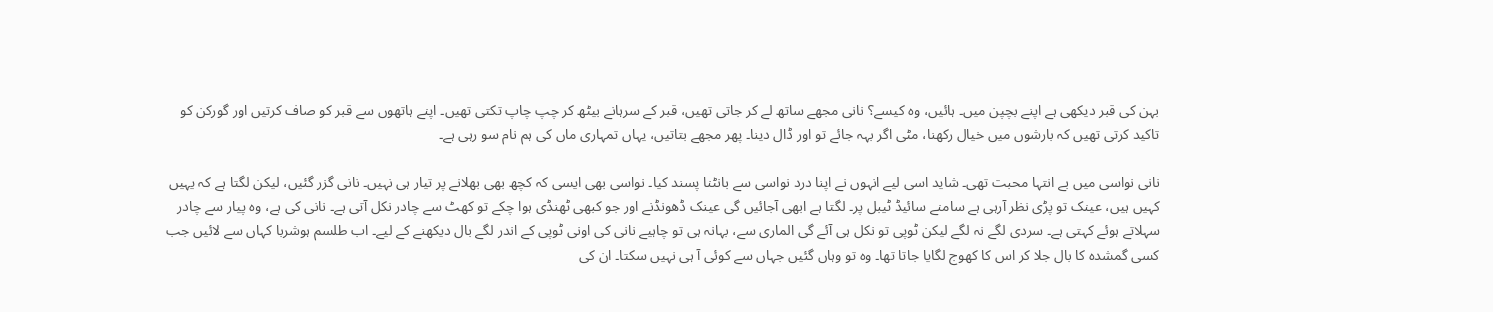بہن کی قبر دیکھی ہے اپنے بچپن میں۔ ہائیں، وہ کیسے؟ نانی مجھے ساتھ لے کر جاتی تھیں، قبر کے سرہانے بیٹھ کر چپ چاپ تکتی تھیں۔ اپنے ہاتھوں سے قبر کو صاف کرتیں اور گورکن کو تاکید کرتی تھیں کہ بارشوں میں خیال رکھنا، مٹی اگر بہہ جائے تو اور ڈال دینا۔ پھر مجھے بتاتیں، یہاں تمہاری ماں کی ہم نام سو رہی ہے۔

نانی نواسی میں بے انتہا محبت تھی۔ شاید اسی لیے انہوں نے اپنا درد نواسی سے بانٹنا پسند کیا۔ نواسی بھی ایسی کہ کچھ بھی بھلانے پر تیار ہی نہیں۔ نانی گزر گئیں، لیکن لگتا ہے کہ یہیں کہیں ہیں، عینک تو پڑی نظر آرہی ہے سامنے سائیڈ ٹیبل پر۔ لگتا ہے ابھی آجائیں گی عینک ڈھونڈنے اور جو کبھی ٹھنڈی ہوا چکے تو کھٹ سے چادر نکل آتی ہے۔ نانی کی ہے، وہ پیار سے چادر سہلاتے ہوئے کہتی ہے۔ سردی لگے نہ لگے لیکن ٹوپی تو نکل ہی آئے گی الماری سے، بہانہ ہی تو چاہیے نانی کی اونی ٹوپی کے اندر لگے بال دیکھنے کے لیے۔ اب طلسم ہوشربا کہاں سے لائیں جب کسی گمشدہ کا بال جلا کر اس کا کھوج لگایا جاتا تھا۔ وہ تو وہاں گئیں جہاں سے کوئی آ ہی نہیں سکتا۔ ان کی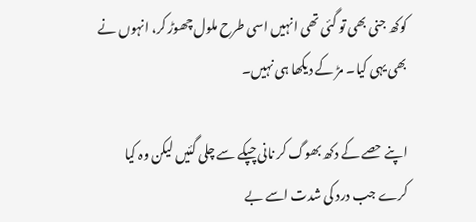کوکھ جنی بھی تو گئی تھی انہیں اسی طرح ملول چھوڑ کر، انہوں نے بھی یہی کیا۔ مڑ کے دیکھا ہی نہیں۔

اپنے حصے کے دکھ بھوگ کر نانی چپکے سے چلی گئیں لیکن وہ کیا کرے جب درد کی شدت اسے بے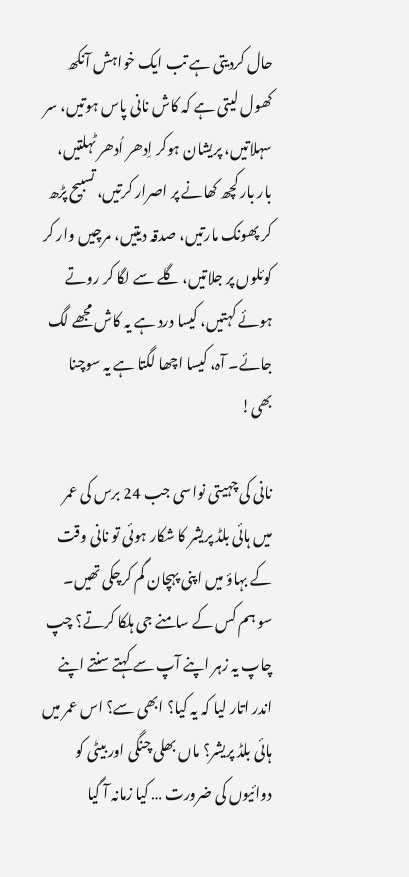حال کردیتی ہے تب ایک خواہش آنکھ کھول لیتی ہے کہ کاش نانی پاس ہوتیں، سر سہلاتیں، پریشان ہوکر اِدھر اُدھر ٹہلتیں، بار بار کچھ کھانے پر اصرار کرتیں، تسبیح پڑھ کر پھونک مارتیں، صدقہ دیتیں، مرچیں وار کر کوئلوں پر جلاتیں، گلے سے لگا کر روتے ہوئے کہتیں، کیسا درد ہے یہ کاش مجھے لگ جائے۔ آہ، کیسا اچھا لگتا ہے یہ سوچنا بھی!

نانی کی چہیتی نواسی جب 24 برس کی عمر میں ہائی بلڈ پریشر کا شکار ہوئی تو نانی وقت کے بہاؤ میں اپنی پہچان گم کرچکی تھیں۔ سو ہم کس کے سامنے جی ہلکا کرتے؟ چپ چاپ یہ زہر اپنے آپ سے کہتے سنتے اپنے اندر اتار لیا کہ یہ کیا؟ ابھی سے؟ اس عمر میں ہائی بلڈ پریشر؟ ماں بھلی چنگی اور بیٹی کو دوائیوں کی ضرورت … کیا زمانہ آ گیا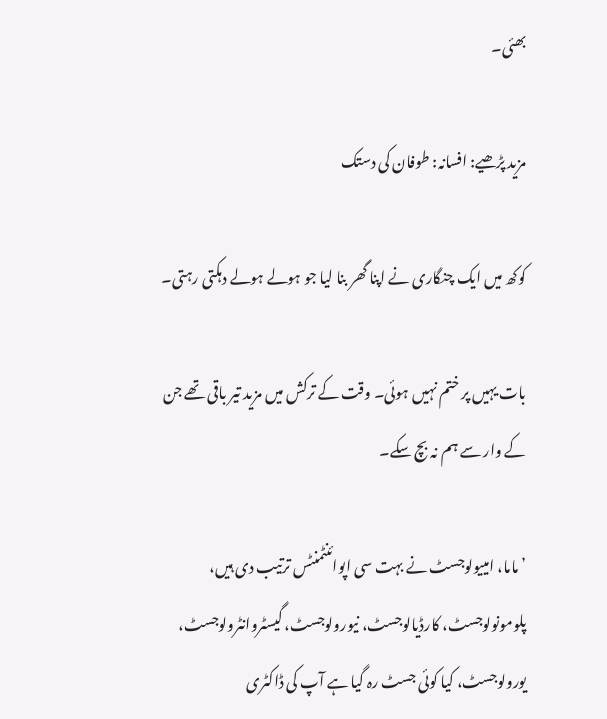بھئی۔

مزید پڑھیے: افسانہ: طوفان کی دستک

کوکھ میں ایک چنگاری نے اپنا گھر بنا لیا جو ہولے ہولے دہکتی رہتی۔

بات یہیں پر ختم نہیں ہوئی۔ وقت کے ترکش میں مزید تیر باقی تھے جن کے وار سے ہم نہ بچ سکے۔

’ماما، امییولوجسٹ نے بہت سی اپوائنٹمنٹس ترتیب دی ہیں، پلومونولوجسٹ، کارڈیالوجسٹ، نیورولوجسٹ، گیسٹروانٹرولوجسٹ، یورولوجسٹ، کیا کوئی جسٹ رہ گیا ہے آپ کی ڈاکٹری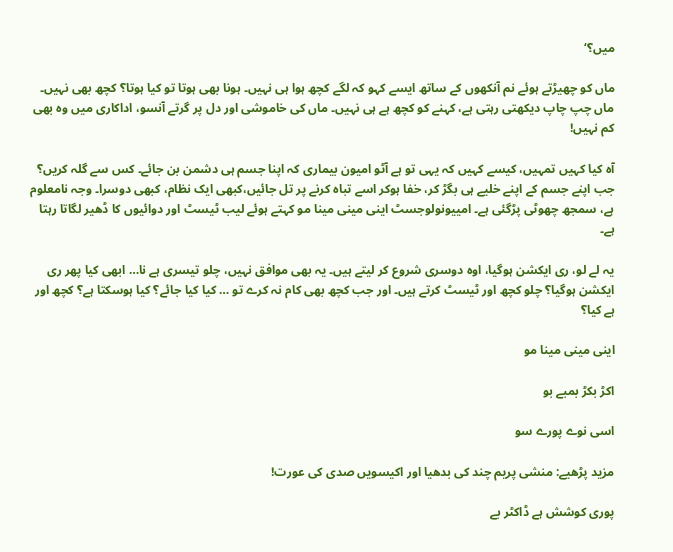میں؟‘

ماں کو چھیڑتے ہوئے نم آنکھوں کے ساتھ ایسے کہو کہ لگے کچھ ہوا ہی نہیں۔ ہونا بھی ہوتا تو کیا ہوتا؟ کچھ بھی نہیں۔ ماں چپ چاپ دیکھتی رہتی ہے، کہنے کو کچھ ہے ہی نہیں۔ ماں کی خاموشی اور دل پر گرتے آنسو، اداکاری میں وہ بھی کم نہیں!

آہ کیا کہیں تمہیں، کیسے کہیں کہ یہی تو ہے آٹو امیون بیماری کہ اپنا جسم ہی دشمن بن جائے۔ کس سے گلہ کریں؟ جب اپنے جسم کے اپنے خلیے ہی بگڑ کر، خفا ہوکر اسے تباہ کرنے پر تل جائیں،کبھی ایک نظام، کبھی دوسرا۔ وجہ نامعلوم ہے، سمجھ چھوٹی پڑگئی ہے۔ امییونولوجسٹ اینی مینی مینا مو کہتے ہوئے لیب ٹیسٹ اور دوائیوں کا ڈھیر لگاتا رہتا ہے۔

یہ لے لو، ری ایکشن ہوگیا، اوہ دوسری شروع کر لیتے ہیں۔ یہ بھی موافق نہیں، چلو تیسری ہے نا… ابھی کیا پھر ری ایکشن ہوگیا؟ چلو کچھ اور ٹیسٹ کرتے ہیں۔ اور جب کچھ بھی کام نہ کرے تو … کیا کیا جائے؟ کیا ہوسکتا ہے؟ کچھ اور ہے کیا؟

اینی مینی مینا مو

اکڑ بکڑ بمبے بو

اسی نوے پورے سو

مزید پڑھیے: منشی پریم چند کی بدھیا اور اکیسویں صدی کی عورت!

پوری کوشش ہے ڈاکٹر بے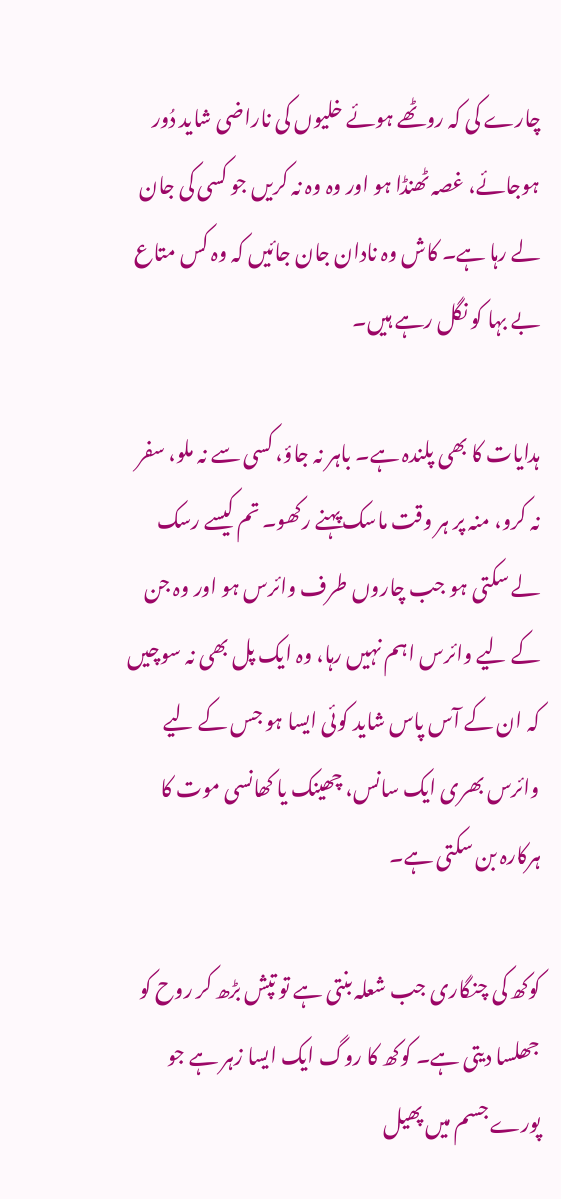چارے کی کہ روٹھے ہوئے خلیوں کی ناراضی شاید دُور ہوجائے، غصہ ٹھنڈا ہو اور وہ وہ نہ کریں جو کسی کی جان لے رہا ہے۔ کاش وہ نادان جان جائیں کہ وہ کس متاع بے بہا کو نگل رہے ہیں۔

ہدایات کا بھی پلندہ ہے۔ باہر نہ جاؤ، کسی سے نہ ملو، سفر نہ کرو، منہ پر ہر وقت ماسک پہنے رکھو۔ تم کیسے رسک لے سکتی ہو جب چاروں طرف وائرس ہو اور وہ جن کے لیے وائرس اہم نہیں رہا، وہ ایک پل بھی نہ سوچیں کہ ان کے آس پاس شاید کوئی ایسا ہو جس کے لیے وائرس بھری ایک سانس، چھینک یا کھانسی موت کا ہرکارہ بن سکتی ہے۔

کوکھ کی چنگاری جب شعلہ بنتی ہے تو تپش بڑھ کر روح کو جھلسا دیتی ہے۔ کوکھ کا روگ ایک ایسا زہر ہے جو پورے جسم میں پھیل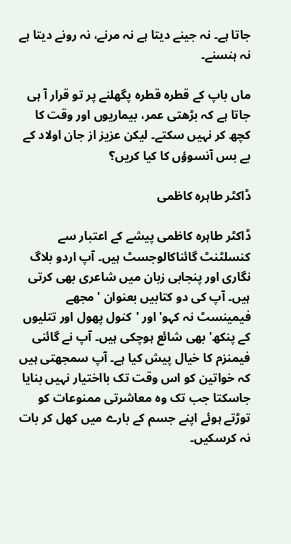جاتا ہے۔ نہ جینے دیتا ہے نہ مرنے، نہ رونے دیتا ہے نہ ہنسنے۔

ماں باپ کے قطرہ قطرہ پگھلنے پر تو قرار آ ہی جاتا ہے کہ بڑھتی عمر، بیماریوں اور وقت کا کچھ کر نہیں سکتے۔ لیکن عزیز از جان اولاد کے بے بس آنسوؤں کا کیا کریں؟

ڈاکٹر طاہرہ کاظمی

ڈاکٹر طاہرہ کاظمی پیشے کے اعتبار سے کنسلٹنٹ گائناکالوجسٹ ہیں۔ آپ اردو بلاگ نگاری اور پنجابی زبان میں شاعری بھی کرتی ہیں۔ آپ کی دو کتابیں بعنوان 'مجھے فیمینسٹ نہ کہو' اور 'کنول پھول اور تتلیوں کے پنکھ' بھی شائع ہوچکی ہیں۔ آپ نے گائنی فیمنزم کا خیال پیش کیا ہے۔ آپ سمجھتی ہیں کہ خواتین کو اس وقت تک بااختیار نہیں بنایا جاسکتا جب تک وہ معاشرتی ممنوعات کو توڑتے ہوئے اپنے جسم کے بارے میں کھل کر بات نہ کرسکیں۔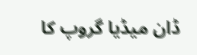ڈان میڈیا گروپ کا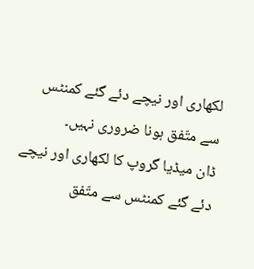لکھاری اور نیچے دئے گئے کمنٹس سے متّفق ہونا ضروری نہیں۔
ڈان میڈیا گروپ کا لکھاری اور نیچے دئے گئے کمنٹس سے متّفق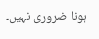ہونا ضروری نہیں۔